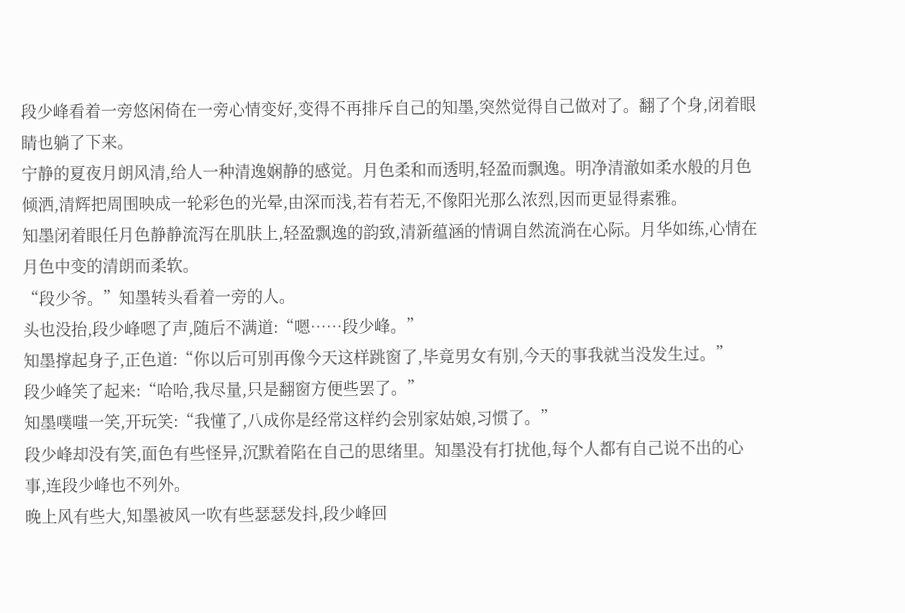段少峰看着一旁悠闲倚在一旁心情变好,变得不再排斥自己的知墨,突然觉得自己做对了。翻了个身,闭着眼睛也躺了下来。
宁静的夏夜月朗风清,给人一种清逸娴静的感觉。月色柔和而透明,轻盈而飘逸。明净清澈如柔水般的月色倾洒,清辉把周围映成一轮彩色的光晕,由深而浅,若有若无,不像阳光那么浓烈,因而更显得素雅。
知墨闭着眼任月色静静流泻在肌肤上,轻盈飘逸的韵致,清新蕴涵的情调自然流淌在心际。月华如练,心情在月色中变的清朗而柔软。
“段少爷。”知墨转头看着一旁的人。
头也没抬,段少峰嗯了声,随后不满道:“嗯……段少峰。”
知墨撑起身子,正色道:“你以后可别再像今天这样跳窗了,毕竟男女有别,今天的事我就当没发生过。”
段少峰笑了起来:“哈哈,我尽量,只是翻窗方便些罢了。”
知墨噗嗤一笑,开玩笑:“我懂了,八成你是经常这样约会别家姑娘,习惯了。”
段少峰却没有笑,面色有些怪异,沉默着陷在自己的思绪里。知墨没有打扰他,每个人都有自己说不出的心事,连段少峰也不列外。
晚上风有些大,知墨被风一吹有些瑟瑟发抖,段少峰回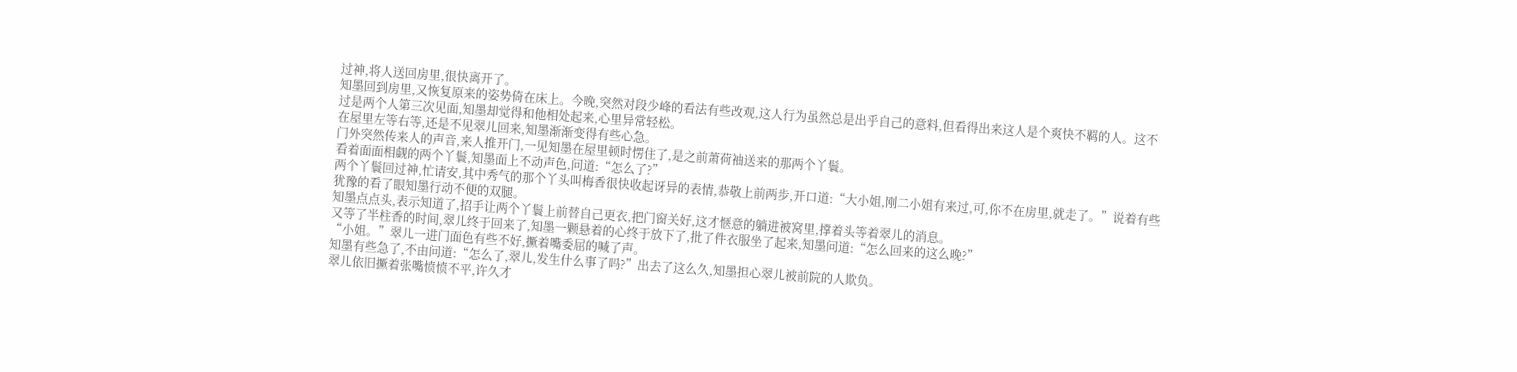过神,将人送回房里,很快离开了。
知墨回到房里,又恢复原来的姿势倚在床上。今晚,突然对段少峰的看法有些改观,这人行为虽然总是出乎自己的意料,但看得出来这人是个爽快不羁的人。这不过是两个人第三次见面,知墨却觉得和他相处起来,心里异常轻松。
在屋里左等右等,还是不见翠儿回来,知墨渐渐变得有些心急。
门外突然传来人的声音,来人推开门,一见知墨在屋里顿时愣住了,是之前萧荷袖送来的那两个丫鬟。
看着面面相觑的两个丫鬟,知墨面上不动声色,问道:“怎么了?”
两个丫鬟回过神,忙请安,其中秀气的那个丫头叫梅香很快收起讶异的表情,恭敬上前两步,开口道:“大小姐,刚二小姐有来过,可,你不在房里,就走了。”说着有些犹豫的看了眼知墨行动不便的双腿。
知墨点点头,表示知道了,招手让两个丫鬟上前替自己更衣,把门窗关好,这才惬意的躺进被窝里,撑着头等着翠儿的消息。
又等了半柱香的时间,翠儿终于回来了,知墨一颗悬着的心终于放下了,批了件衣服坐了起来,知墨问道:“怎么回来的这么晚?”
“小姐。”翠儿一进门面色有些不好,撅着嘴委屈的喊了声。
知墨有些急了,不由问道:“怎么了,翠儿,发生什么事了吗?”出去了这么久,知墨担心翠儿被前院的人欺负。
翠儿依旧撅着张嘴愤愤不平,许久才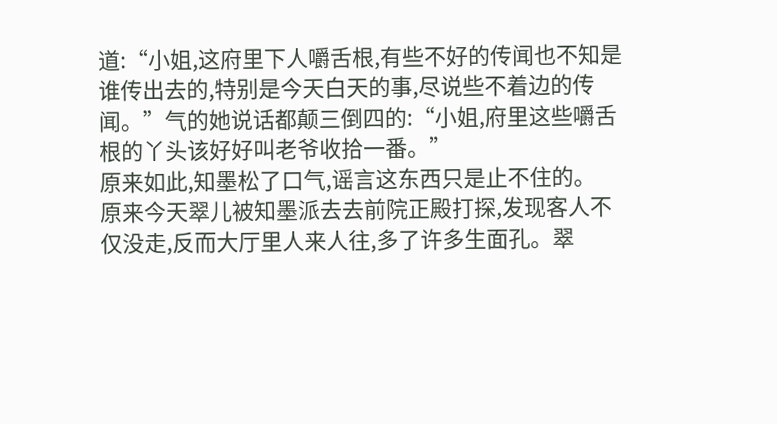道:“小姐,这府里下人嚼舌根,有些不好的传闻也不知是谁传出去的,特别是今天白天的事,尽说些不着边的传闻。”气的她说话都颠三倒四的:“小姐,府里这些嚼舌根的丫头该好好叫老爷收拾一番。”
原来如此,知墨松了口气,谣言这东西只是止不住的。
原来今天翠儿被知墨派去去前院正殿打探,发现客人不仅没走,反而大厅里人来人往,多了许多生面孔。翠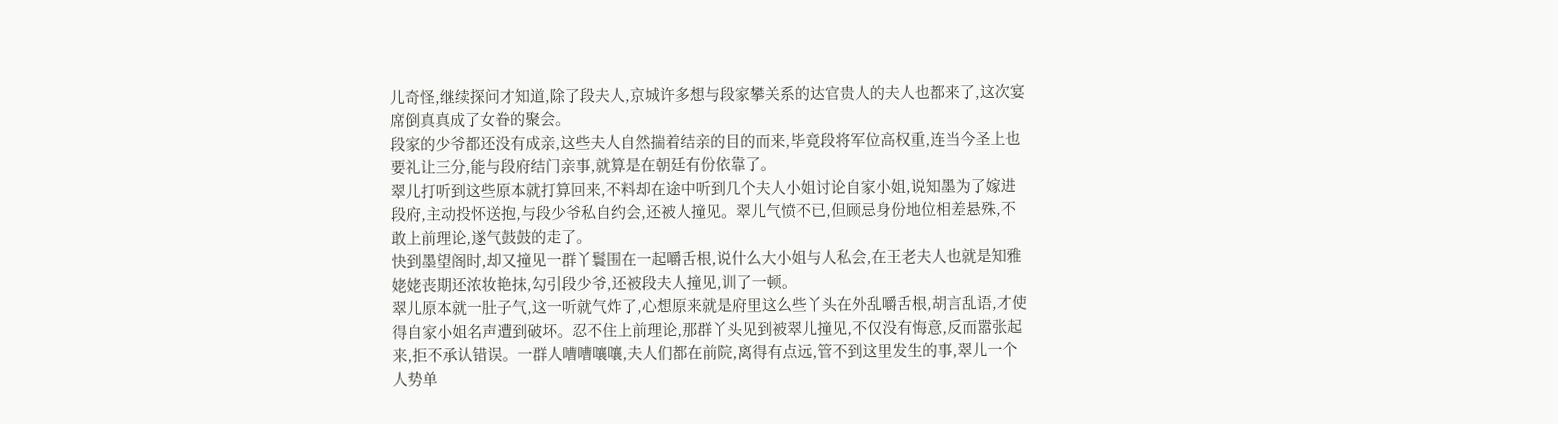儿奇怪,继续探问才知道,除了段夫人,京城许多想与段家攀关系的达官贵人的夫人也都来了,这次宴席倒真真成了女眷的聚会。
段家的少爷都还没有成亲,这些夫人自然揣着结亲的目的而来,毕竟段将军位高权重,连当今圣上也要礼让三分,能与段府结门亲事,就算是在朝廷有份依靠了。
翠儿打听到这些原本就打算回来,不料却在途中听到几个夫人小姐讨论自家小姐,说知墨为了嫁进段府,主动投怀送抱,与段少爷私自约会,还被人撞见。翠儿气愤不已,但顾忌身份地位相差悬殊,不敢上前理论,遂气鼓鼓的走了。
快到墨望阁时,却又撞见一群丫鬟围在一起嚼舌根,说什么大小姐与人私会,在王老夫人也就是知雅姥姥丧期还浓妆艳抹,勾引段少爷,还被段夫人撞见,训了一顿。
翠儿原本就一肚子气,这一听就气炸了,心想原来就是府里这么些丫头在外乱嚼舌根,胡言乱语,才使得自家小姐名声遭到破坏。忍不住上前理论,那群丫头见到被翠儿撞见,不仅没有悔意,反而嚣张起来,拒不承认错误。一群人嘈嘈嚷嚷,夫人们都在前院,离得有点远,管不到这里发生的事,翠儿一个人势单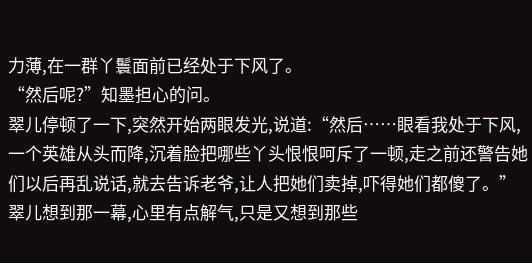力薄,在一群丫鬟面前已经处于下风了。
“然后呢?”知墨担心的问。
翠儿停顿了一下,突然开始两眼发光,说道:“然后……眼看我处于下风,一个英雄从头而降,沉着脸把哪些丫头恨恨呵斥了一顿,走之前还警告她们以后再乱说话,就去告诉老爷,让人把她们卖掉,吓得她们都傻了。”
翠儿想到那一幕,心里有点解气,只是又想到那些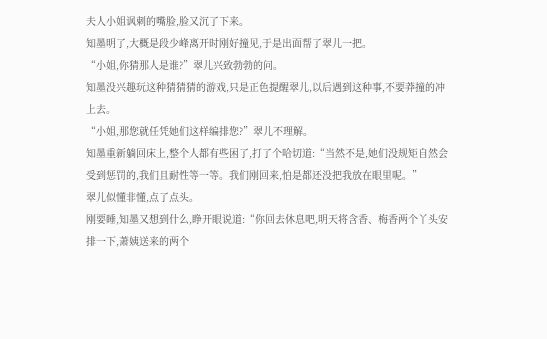夫人小姐讽刺的嘴脸,脸又沉了下来。
知墨明了,大概是段少峰离开时刚好撞见,于是出面帮了翠儿一把。
“小姐,你猜那人是谁?”翠儿兴致勃勃的问。
知墨没兴趣玩这种猜猜猜的游戏,只是正色提醒翠儿,以后遇到这种事,不要莽撞的冲上去。
“小姐,那您就任凭她们这样编排您?”翠儿不理解。
知墨重新躺回床上,整个人都有些困了,打了个哈切道:“当然不是,她们没规矩自然会受到惩罚的,我们且耐性等一等。我们刚回来,怕是都还没把我放在眼里呢。”
翠儿似懂非懂,点了点头。
刚要睡,知墨又想到什么,睁开眼说道:“你回去休息吧,明天将含香、梅香两个丫头安排一下,萧姨送来的两个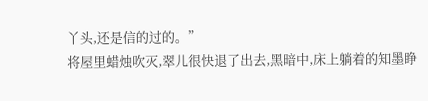丫头,还是信的过的。”
将屋里蜡烛吹灭,翠儿很快退了出去,黑暗中,床上躺着的知墨睁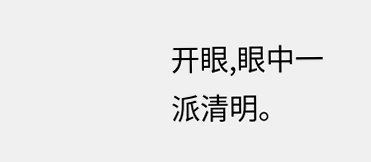开眼,眼中一派清明。